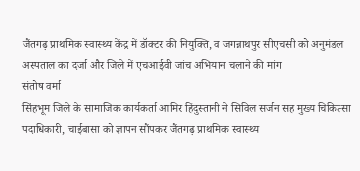जैंतगढ़ प्राथमिक स्वास्थ्य केंद्र में डॉक्टर की नियुक्ति, व जगन्नाथपुर सीएचसी को अनुमंडल अस्पताल का दर्जा और जिले में एचआईवी जांच अभियान चलाने की मांग
संतोष वर्मा
सिंहभूम जिले के सामाजिक कार्यकर्ता आमिर हिंदुस्तानी ने सिविल सर्जन सह मुख्य चिकित्सा पदाधिकारी, चाईबासा को ज्ञापन सौंपकर जैंतगढ़ प्राथमिक स्वास्थ्य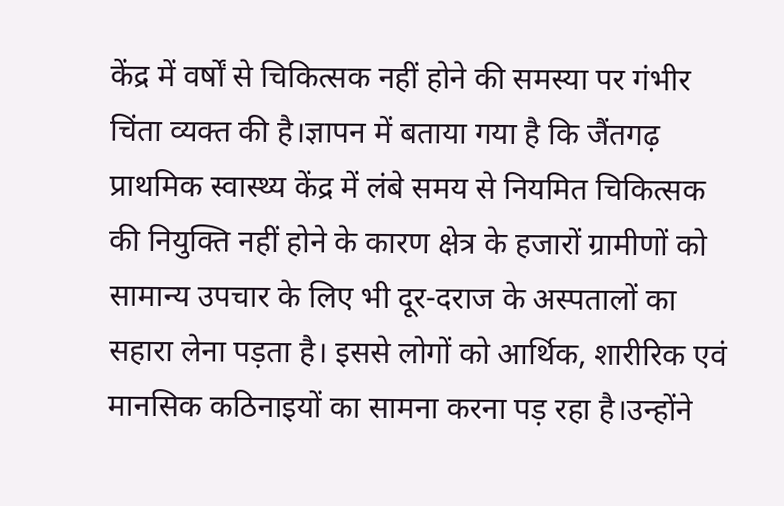केंद्र में वर्षों से चिकित्सक नहीं होने की समस्या पर गंभीर चिंता व्यक्त की है।ज्ञापन में बताया गया है कि जैंतगढ़ प्राथमिक स्वास्थ्य केंद्र में लंबे समय से नियमित चिकित्सक की नियुक्ति नहीं होने के कारण क्षेत्र के हजारों ग्रामीणों को सामान्य उपचार के लिए भी दूर-दराज के अस्पतालों का सहारा लेना पड़ता है। इससे लोगों को आर्थिक, शारीरिक एवं मानसिक कठिनाइयों का सामना करना पड़ रहा है।उन्होंने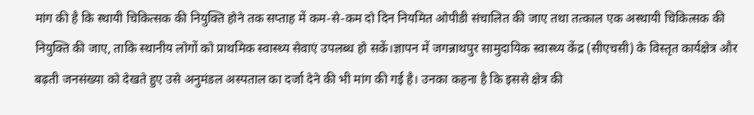मांग की है कि स्थायी चिकित्सक की नियुक्ति होने तक सप्ताह में कम-से-कम दो दिन नियमित ओपीडी संचालित की जाए तथा तत्काल एक अस्थायी चिकित्सक की नियुक्ति की जाए, ताकि स्थानीय लोगों को प्राथमिक स्वास्थ्य सेवाएं उपलब्ध हो सकें।ज्ञापन में जगन्नाथपुर सामुदायिक स्वास्थ्य केंद्र (सीएचसी) के विस्तृत कार्यक्षेत्र और बढ़ती जनसंख्या को देखते हुए उसे अनुमंडल अस्पताल का दर्जा देने की भी मांग की गई है। उनका कहना है कि इससे क्षेत्र की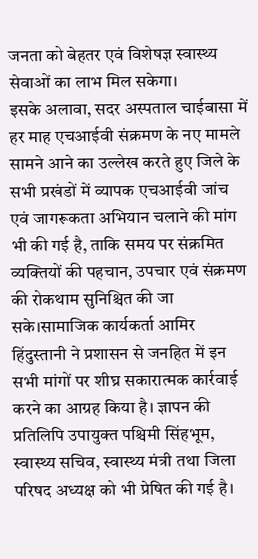जनता को बेहतर एवं विशेषज्ञ स्वास्थ्य सेवाओं का लाभ मिल सकेगा।
इसके अलावा, सदर अस्पताल चाईबासा में हर माह एचआईवी संक्रमण के नए मामले सामने आने का उल्लेख करते हुए जिले के सभी प्रखंडों में व्यापक एचआईवी जांच एवं जागरूकता अभियान चलाने की मांग भी की गई है, ताकि समय पर संक्रमित व्यक्तियों की पहचान, उपचार एवं संक्रमण की रोकथाम सुनिश्चित की जा सके।सामाजिक कार्यकर्ता आमिर हिंदुस्तानी ने प्रशासन से जनहित में इन सभी मांगों पर शीघ्र सकारात्मक कार्रवाई करने का आग्रह किया है। ज्ञापन की प्रतिलिपि उपायुक्त पश्चिमी सिंहभूम, स्वास्थ्य सचिव, स्वास्थ्य मंत्री तथा जिला परिषद अध्यक्ष को भी प्रेषित की गई है।